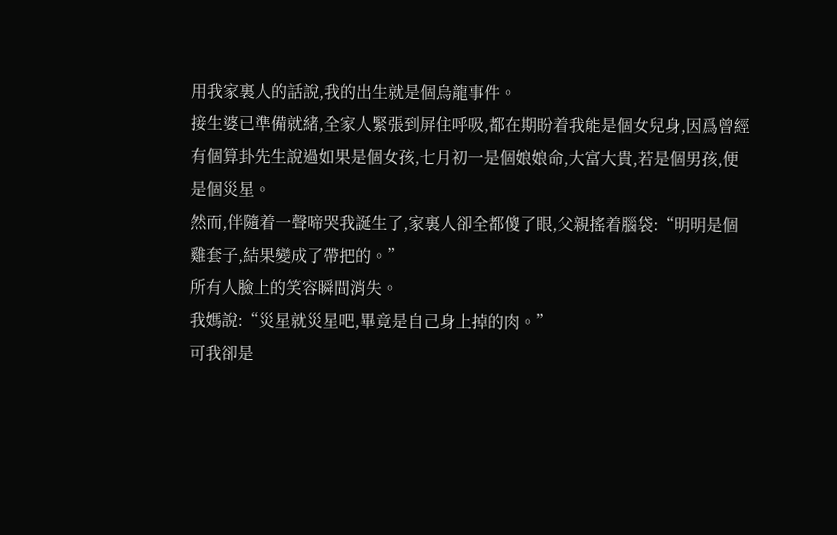用我家裏人的話說,我的出生就是個烏龍事件。
接生婆已準備就緒,全家人緊張到屏住呼吸,都在期盼着我能是個女兒身,因爲曾經有個算卦先生說過如果是個女孩,七月初一是個娘娘命,大富大貴,若是個男孩,便是個災星。
然而,伴隨着一聲啼哭我誕生了,家裏人卻全都傻了眼,父親搖着腦袋:“明明是個雞套子,結果變成了帶把的。”
所有人臉上的笑容瞬間消失。
我媽說:“災星就災星吧,畢竟是自己身上掉的肉。”
可我卻是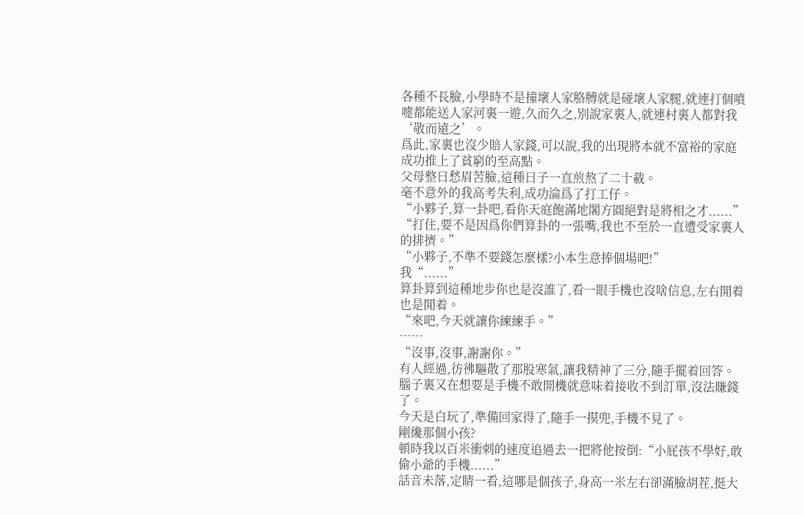各種不長臉,小學時不是撞壞人家胳膊就是碰壞人家腿,就連打個噴嚏都能送人家河裏一遊,久而久之,別說家裏人,就連村裏人都對我‘敬而遠之’。
爲此,家裏也沒少賠人家錢,可以說,我的出現將本就不富裕的家庭成功推上了貧窮的至高點。
父母整日愁眉苦臉,這種日子一直煎熬了二十載。
毫不意外的我高考失利,成功淪爲了打工仔。
“小夥子,算一卦吧,看你天庭飽滿地閣方圓絕對是將相之才......”
“打住,要不是因爲你們算卦的一張嘴,我也不至於一直遭受家裏人的排擠。”
“小夥子,不準不要錢怎麼樣?小本生意捧個場吧!”
我“......”
算卦算到這種地步你也是沒誰了,看一眼手機也沒啥信息,左右閒着也是閒着。
“來吧,今天就讓你練練手。”
……
“沒事,沒事,謝謝你。”
有人經過,彷彿驅散了那股寒氣,讓我精神了三分,隨手擺着回答。
腦子裏又在想要是手機不敢開機就意味着接收不到訂單,沒法賺錢了。
今天是白玩了,準備回家得了,隨手一摸兜,手機不見了。
剛纔那個小孩?
頓時我以百米衝刺的速度追過去一把將他按倒:“小屁孩不學好,敢偷小爺的手機......”
話音未落,定睛一看,這哪是個孩子,身高一米左右卻滿臉胡茬,挺大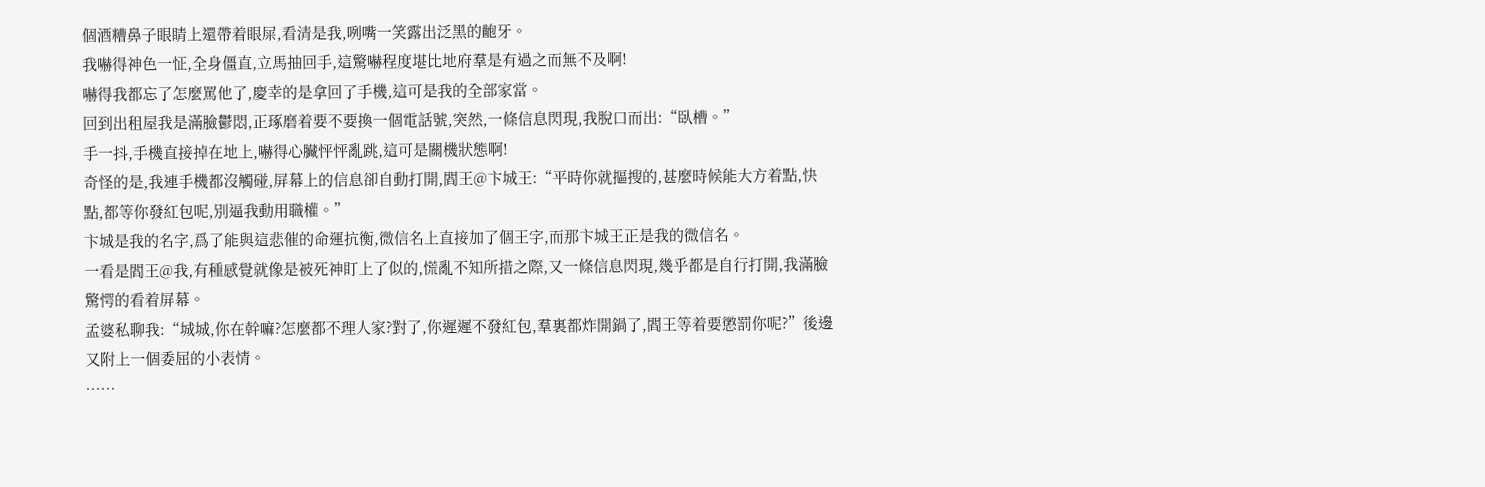個酒糟鼻子眼睛上還帶着眼屎,看清是我,咧嘴一笑露出泛黑的齙牙。
我嚇得神色一怔,全身僵直,立馬抽回手,這驚嚇程度堪比地府羣是有過之而無不及啊!
嚇得我都忘了怎麼罵他了,慶幸的是拿回了手機,這可是我的全部家當。
回到出租屋我是滿臉鬱悶,正琢磨着要不要換一個電話號,突然,一條信息閃現,我脫口而出:“臥槽。”
手一抖,手機直接掉在地上,嚇得心臟怦怦亂跳,這可是關機狀態啊!
奇怪的是,我連手機都沒觸碰,屏幕上的信息卻自動打開,閻王@卞城王:“平時你就摳搜的,甚麼時候能大方着點,快點,都等你發紅包呢,別逼我動用職權。”
卞城是我的名字,爲了能與這悲催的命運抗衡,微信名上直接加了個王字,而那卞城王正是我的微信名。
一看是閻王@我,有種感覺就像是被死神盯上了似的,慌亂不知所措之際,又一條信息閃現,幾乎都是自行打開,我滿臉驚愕的看着屏幕。
孟婆私聊我:“城城,你在幹嘛?怎麼都不理人家?對了,你遲遲不發紅包,羣裏都炸開鍋了,閻王等着要懲罰你呢?”後邊又附上一個委屈的小表情。
……